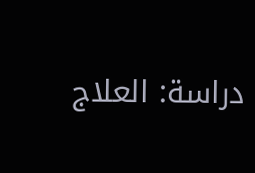دراسة: العلاج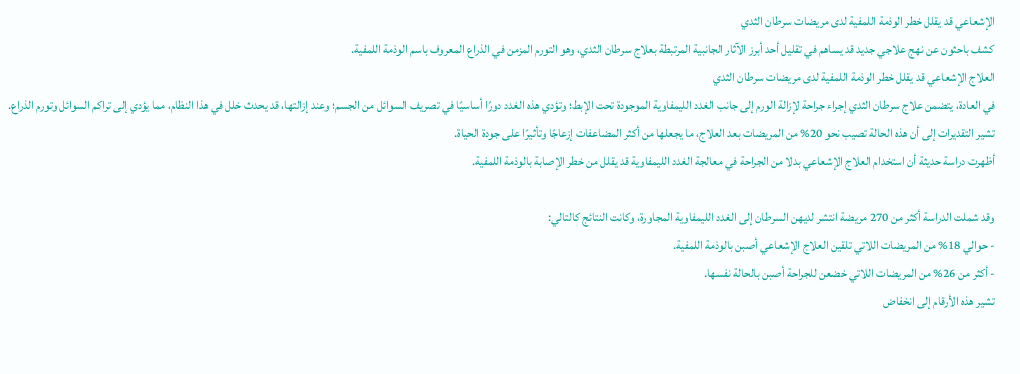الإشعاعي قد يقلل خطر الوذمة اللمفية لدى مريضات سرطان الثدي
كشف باحثون عن نهج علاجي جديد قد يساهم في تقليل أحد أبرز الآثار الجانبية المرتبطة بعلاج سرطان الثدي، وهو التورم المزمن في الذراع المعروف باسم الوذمة اللمفية.
العلاج الإشعاعي قد يقلل خطر الوذمة اللمفية لدى مريضات سرطان الثدي
في العادة، يتضمن علاج سرطان الثدي إجراء جراحة لإزالة الورم إلى جانب الغدد الليمفاوية الموجودة تحت الإبط؛ وتؤدي هذه الغدد دورًا أساسيًا في تصريف السوائل من الجسم؛ وعند إزالتها، قد يحدث خلل في هذا النظام، مما يؤدي إلى تراكم السوائل وتورم الذراع.
تشير التقديرات إلى أن هذه الحالة تصيب نحو 20% من المريضات بعد العلاج، ما يجعلها من أكثر المضاعفات إزعاجًا وتأثيرًا على جودة الحياة.
أظهرت دراسة حديثة أن استخدام العلاج الإشعاعي بدلا من الجراحة في معالجة الغدد الليمفاوية قد يقلل من خطر الإصابة بالوذمة اللمفية.

وقد شملت الدراسة أكثر من 270 مريضة انتشر لديهن السرطان إلى الغدد الليمفاوية المجاورة، وكانت النتائج كالتالي:
- حوالي 18% من المريضات اللاتي تلقين العلاج الإشعاعي أصبن بالوذمة اللمفية.
- أكثر من 26% من المريضات اللاتي خضعن للجراحة أصبن بالحالة نفسها.
تشير هذه الأرقام إلى انخفاض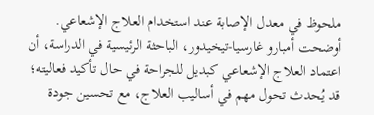ملحوظ في معدل الإصابة عند استخدام العلاج الإشعاعي.
أوضحت أمبارو غارسيا-تيخيدور، الباحثة الرئيسية في الدراسة، أن اعتماد العلاج الإشعاعي كبديل للجراحة في حال تأكيد فعاليته؛ قد يُحدث تحول مهم في أساليب العلاج، مع تحسين جودة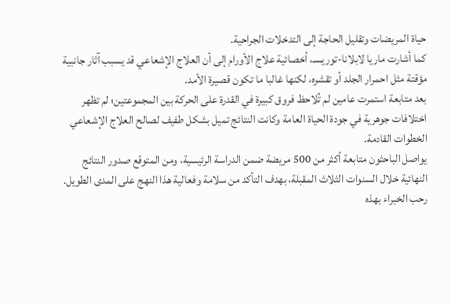حياة المريضات وتقليل الحاجة إلى التدخلات الجراحية.
كما أشارت ماريا لابلانا-توريسـ، أخصائية علاج الأورام إلى أن العلاج الإشعاعي قد يسبب آثار جانبية مؤقتة مثل احمرار الجلد أو تقشره، لكنها غالبا ما تكون قصيرة الأمد.
بعد متابعة استمرت عامين لم تُلاحظ فروق كبيرة في القدرة على الحركة بين المجموعتين؛ لم تظهر اختلافات جوهرية في جودة الحياة العامة وكانت النتائج تميل بشكل طفيف لصالح العلاج الإشعاعي
الخطوات القادمة.
يواصل الباحثون متابعة أكثر من 500 مريضة ضمن الدراسة الرئيسية، ومن المتوقع صدور النتائج النهائية خلال السنوات الثلاث المقبلة، بهدف التأكد من سلامة وفعالية هذا النهج على المدى الطويل.
رحب الخبراء بهذه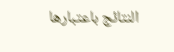النتائج باعتبارها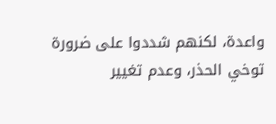واعدة، لكنهم شددوا على ضرورة توخي الحذر، وعدم تغيير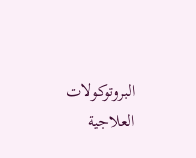البروتوكولات العلاجية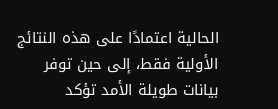الحالية اعتمادًا على هذه النتائج الأولية فقط، إلى حين توفر بيانات طويلة الأمد تؤكد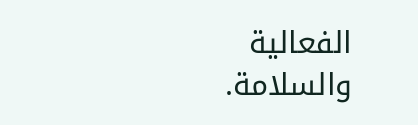الفعالية والسلامة.